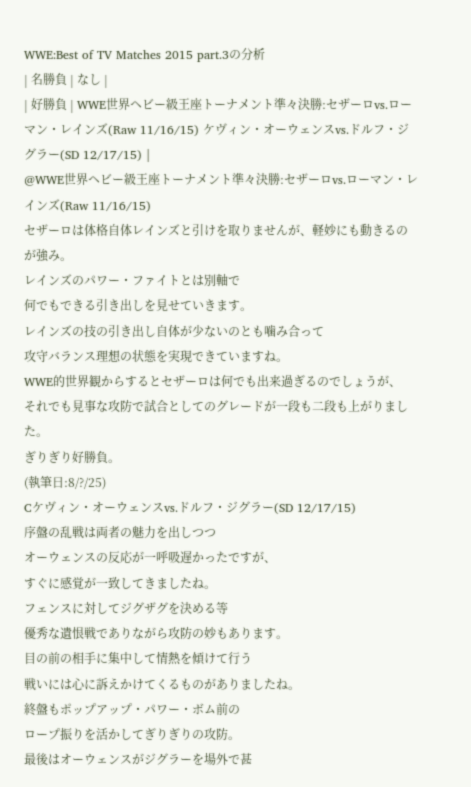WWE:Best of TV Matches 2015 part.3の分析
| 名勝負 | なし |
| 好勝負 | WWE世界ヘビー級王座トーナメント準々決勝:セザーロvs.ローマン・レインズ(Raw 11/16/15) ケヴィン・オーウェンスvs.ドルフ・ジグラー(SD 12/17/15) |
@WWE世界ヘビー級王座トーナメント準々決勝:セザーロvs.ローマン・レインズ(Raw 11/16/15)
セザーロは体格自体レインズと引けを取りませんが、軽妙にも動きるのが強み。
レインズのパワー・ファイトとは別軸で
何でもできる引き出しを見せていきます。
レインズの技の引き出し自体が少ないのとも噛み合って
攻守バランス理想の状態を実現できていますね。
WWE的世界観からするとセザーロは何でも出来過ぎるのでしょうが、
それでも見事な攻防で試合としてのグレードが一段も二段も上がりました。
ぎりぎり好勝負。
(執筆日:8/?/25)
Cケヴィン・オーウェンスvs.ドルフ・ジグラー(SD 12/17/15)
序盤の乱戦は両者の魅力を出しつつ
オーウェンスの反応が一呼吸遅かったですが、
すぐに感覚が一致してきましたね。
フェンスに対してジグザグを決める等
優秀な遺恨戦でありながら攻防の妙もあります。
目の前の相手に集中して情熱を傾けて行う
戦いには心に訴えかけてくるものがありましたね。
終盤もポップアップ・パワー・ボム前の
ロープ振りを活かしてぎりぎりの攻防。
最後はオーウェンスがジグラーを場外で甚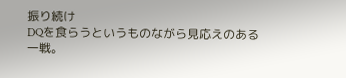振り続け
DQを食らうというものながら見応えのある一戦。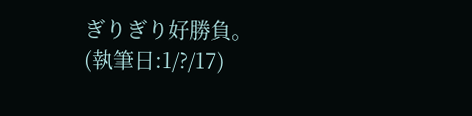ぎりぎり好勝負。
(執筆日:1/?/17)